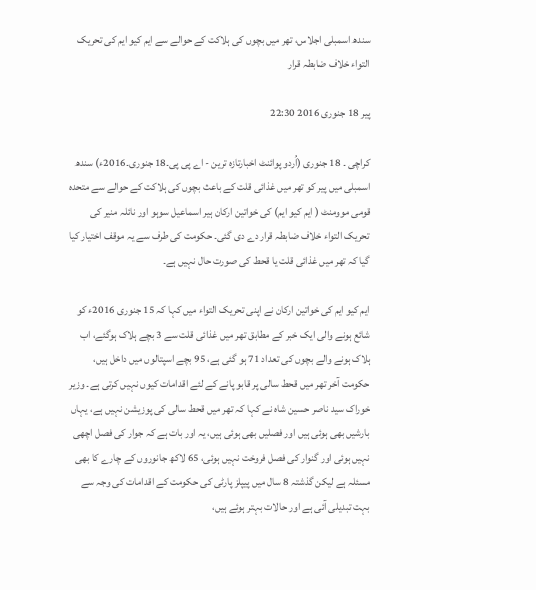سندھ اسمبلی اجلاس، تھر میں بچوں کی ہلاکت کے حوالے سے ایم کیو ایم کی تحریک التواء خلاف ضابطہ قرار

پیر 18 جنوری 2016 22:30

کراچی ۔ 18 جنوری (اُردو پوائنٹ اخبارتازہ ترین - اے پی پی۔18 جنوری۔2016ء) سندھ اسمبلی میں پیر کو تھر میں غذائی قلت کے باعث بچوں کی ہلاکت کے حوالے سے متحدہ قومی موومنٹ ( ایم کیو ایم) کی خواتین ارکان ہیر اسماعیل سوہو اور نائلہ منیر کی تحریک التواء خلاف ضابطہ قرار دے دی گئی۔ حکومت کی طرف سے یہ موقف اختیار کیا گیا کہ تھر میں غذائی قلت یا قحط کی صورت حال نہیں ہے۔

ایم کیو ایم کی خواتین ارکان نے اپنی تحریک التواء میں کہا کہ 15 جنوری 2016ء کو شائع ہونے والی ایک خبر کے مطابق تھر میں غذائی قلت سے 3 بچے ہلاک ہوگئے، اب ہلاک ہونے والے بچوں کی تعداد 71 ہو گئی ہے، 95 بچے اسپتالوں میں داخل ہیں، حکومت آخر تھر میں قحط سالی پر قابو پانے کے لئے اقدامات کیوں نہیں کرتی ہے۔ وزیر خوراک سید ناصر حسین شاہ نے کہا کہ تھر میں قحط سالی کی پوزیشن نہیں ہے، یہاں بارشیں بھی ہوئی ہیں اور فصلیں بھی ہوئی ہیں، یہ اور بات ہے کہ جوار کی فصل اچھی نہیں ہوئی اور گنوار کی فصل فروخت نہیں ہوئی، 65 لاکھ جانوروں کے چارے کا بھی مسئلہ ہے لیکن گذشتہ 8 سال میں پیپلز پارٹی کی حکومت کے اقدامات کی وجہ سے بہت تبدیلی آئی ہے اور حالات بہتر ہوئے ہیں،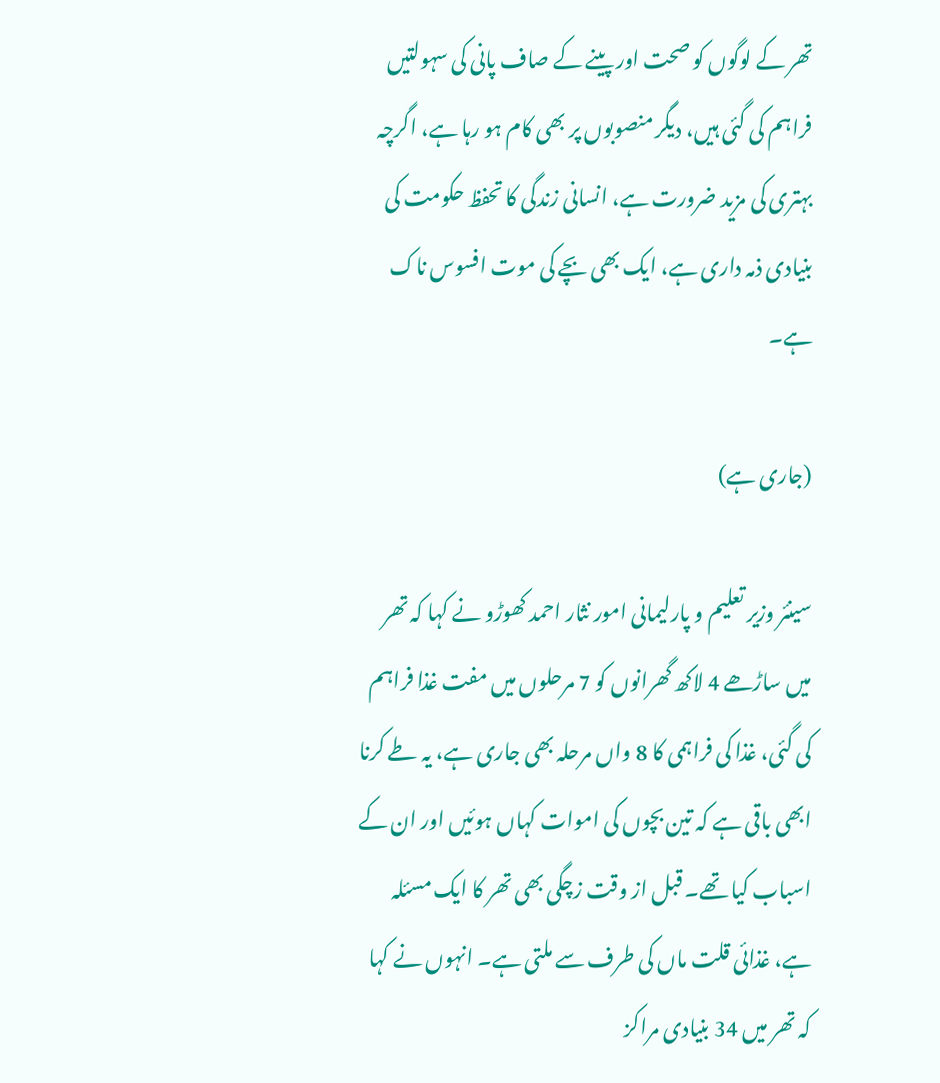تھر کے لوگوں کو صحت اور پینے کے صاف پانی کی سہولتیں فراہم کی گئی ہیں، دیگر منصوبوں پر بھی کام ہو رہا ہے، اگرچہ بہتری کی مزید ضرورت ہے، انسانی زندگی کا تحفظ حکومت کی بنیادی ذمہ داری ہے، ایک بھی بچے کی موت افسوس ناک ہے۔

(جاری ہے)

سینئر وزیر تعلیم و پارلیمانی امور نثار احمد کھوڑو نے کہا کہ تھر میں ساڑھے 4 لاکھ گھرانوں کو 7 مرحلوں میں مفت غذا فراہم کی گئی، غذا کی فراہمی کا 8 واں مرحلہ بھی جاری ہے، یہ طے کرنا ابھی باقی ہے کہ تین بچوں کی اموات کہاں ہوئیں اور ان کے اسباب کیا تھے۔ قبل از وقت زچگی بھی تھر کا ایک مسئلہ ہے، غذائی قلت ماں کی طرف سے ملتی ہے۔ انہوں نے کہا کہ تھر میں 34 بنیادی مراکز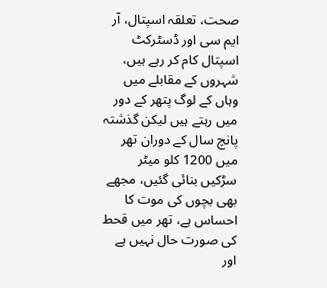صحت، تعلقہ اسپتال، آر ایم سی اور ڈسٹرکٹ اسپتال کام کر رہے ہیں، شہروں کے مقابلے میں وہاں کے لوگ پتھر کے دور میں رہتے ہیں لیکن گذشتہ پانچ سال کے دوران تھر میں 1200 کلو میٹر سڑکیں بنائی گئیں، مجھے بھی بچوں کی موت کا احساس ہے، تھر میں قحط کی صورت حال نہیں ہے اور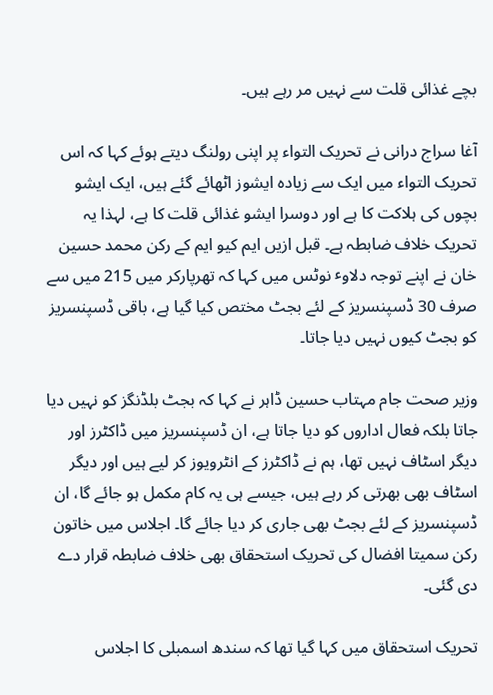بچے غذائی قلت سے نہیں مر رہے ہیں۔

آغا سراج درانی نے تحریک التواء پر اپنی رولنگ دیتے ہوئے کہا کہ اس تحریک التواء میں ایک سے زیادہ ایشوز اٹھائے گئے ہیں، ایک ایشو بچوں کی ہلاکت کا ہے اور دوسرا ایشو غذائی قلت کا ہے، لہذا یہ تحریک خلاف ضابطہ ہے۔ قبل ازیں ایم کیو ایم کے رکن محمد حسین خان نے اپنے توجہ دلاوٴ نوٹس میں کہا کہ تھرپارکر میں 215 میں سے صرف 30 ڈسپنسریز کے لئے بجٹ مختص کیا گیا ہے، باقی ڈسپنسریز کو بجٹ کیوں نہیں دیا جاتا۔

وزیر صحت جام مہتاب حسین ڈاہر نے کہا کہ بجٹ بلڈنگز کو نہیں دیا جاتا بلکہ فعال اداروں کو دیا جاتا ہے، ان ڈسپنسریز میں ڈاکٹرز اور دیگر اسٹاف نہیں تھا، ہم نے ڈاکٹرز کے انٹرویوز کر لیے ہیں اور دیگر اسٹاف بھی بھرتی کر رہے ہیں، جیسے ہی یہ کام مکمل ہو جائے گا، ان ڈسپنسریز کے لئے بجٹ بھی جاری کر دیا جائے گا۔ اجلاس میں خاتون رکن سمیتا افضال کی تحریک استحقاق بھی خلاف ضابطہ قرار دے دی گئی۔

تحریک استحقاق میں کہا گیا تھا کہ سندھ اسمبلی کا اجلاس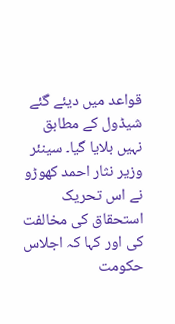قواعد میں دیئے گئے شیڈول کے مطابق نہیں بلایا گیا۔ سینئر وزیر نثار احمد کھوڑو نے اس تحریک استحقاق کی مخالفت کی اور کہا کہ اجلاس حکومت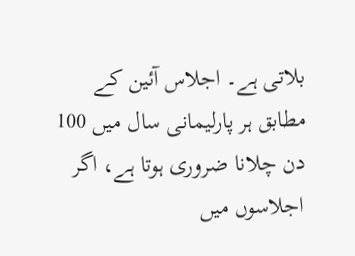بلاتی ہے۔ اجلاس آئین کے مطابق ہر پارلیمانی سال میں 100 دن چلانا ضروری ہوتا ہے، اگر اجلاسوں میں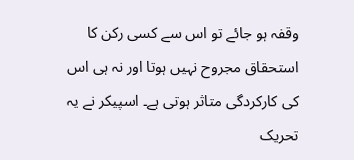وقفہ ہو جائے تو اس سے کسی رکن کا استحقاق مجروح نہیں ہوتا اور نہ ہی اس کی کارکردگی متاثر ہوتی ہے۔ اسپیکر نے یہ تحریک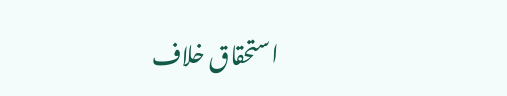استحقاق خلاف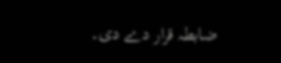ضابطہ قرار دے دی۔